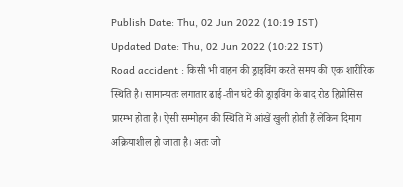Publish Date: Thu, 02 Jun 2022 (10:19 IST)
Updated Date: Thu, 02 Jun 2022 (10:22 IST)
Road accident : किसी भी वाहन की ड्राइविंग करते समय की एक शारीरिक स्थिति है। सामान्यतः लगातार ढाई-तीन घंटे की ड्राइविंग के बाद रोड हिप्नोसिस प्रारम्भ होता है। ऐसी सम्मोहन की स्थिति में आंखें खुली होती हैं लेकिन दिमाग अक्रियाशील हो जाता है। अतः जो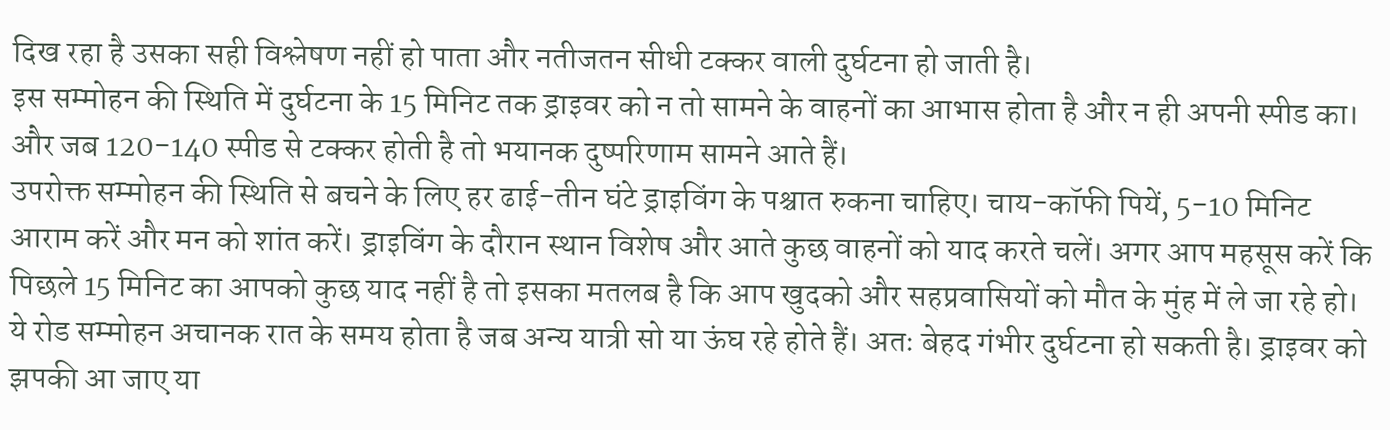दिख रहा है उसका सही विश्लेषण नहीं हो पाता और नतीजतन सीधी टक्कर वाली दुर्घटना हो जाती है।
इस सम्मोहन की स्थिति में दुर्घटना के 15 मिनिट तक ड्राइवर को न तो सामने के वाहनों का आभास होता है और न ही अपनी स्पीड का। और जब 120-140 स्पीड से टक्कर होती है तो भयानक दुष्परिणाम सामने आते हैं।
उपरोक्त सम्मोहन की स्थिति से बचने के लिए हर ढाई-तीन घंटे ड्राइविंग के पश्चात रुकना चाहिए। चाय-कॉफी पियें, 5-10 मिनिट आराम करें और मन को शांत करें। ड्राइविंग के दौरान स्थान विशेष और आते कुछ वाहनों को याद करते चलें। अगर आप महसूस करें कि पिछले 15 मिनिट का आपको कुछ याद नहीं है तो इसका मतलब है कि आप खुदको और सहप्रवासियों को मौत के मुंह में ले जा रहे हो।
ये रोड सम्मोहन अचानक रात के समय होता है जब अन्य यात्री सो या ऊंघ रहे होते हैं। अतः बेहद गंभीर दुर्घटना हो सकती है। ड्राइवर को झपकी आ जाए या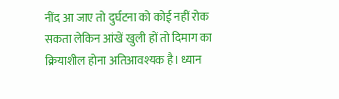नींद आ जाए तो दुर्घटना को कोई नहीं रोक सकता लेकिन आंखें खुली हों तो दिमाग का क्रियाशील होना अतिआवश्यक है। ध्यान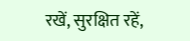रखें, सुरक्षित रहें,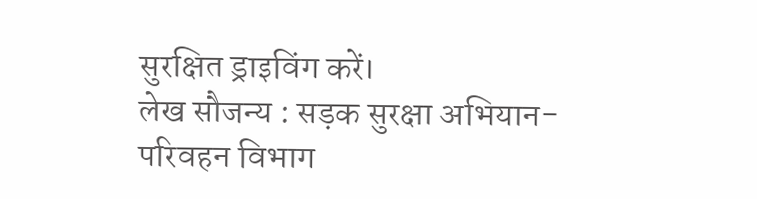सुरक्षित ड्राइविंग करें।
लेख सौजन्य : सड़क सुरक्षा अभियान-परिवहन विभाग